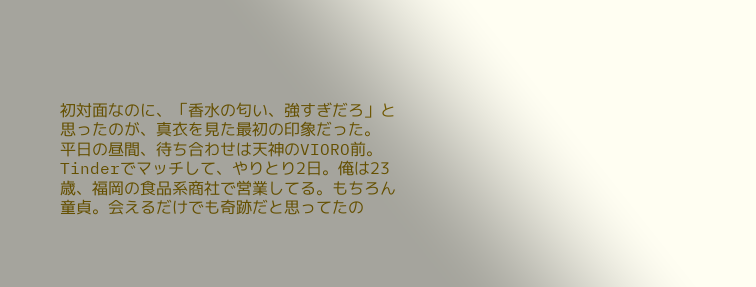初対面なのに、「香水の匂い、強すぎだろ」と思ったのが、真衣を見た最初の印象だった。
平日の昼間、待ち合わせは天神のVIORO前。Tinderでマッチして、やりとり2日。俺は23歳、福岡の食品系商社で営業してる。もちろん童貞。会えるだけでも奇跡だと思ってたの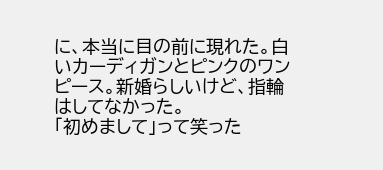に、本当に目の前に現れた。白いカーディガンとピンクのワンピース。新婚らしいけど、指輪はしてなかった。
「初めまして」って笑った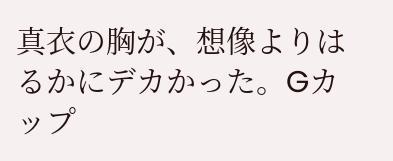真衣の胸が、想像よりはるかにデカかった。Gカップ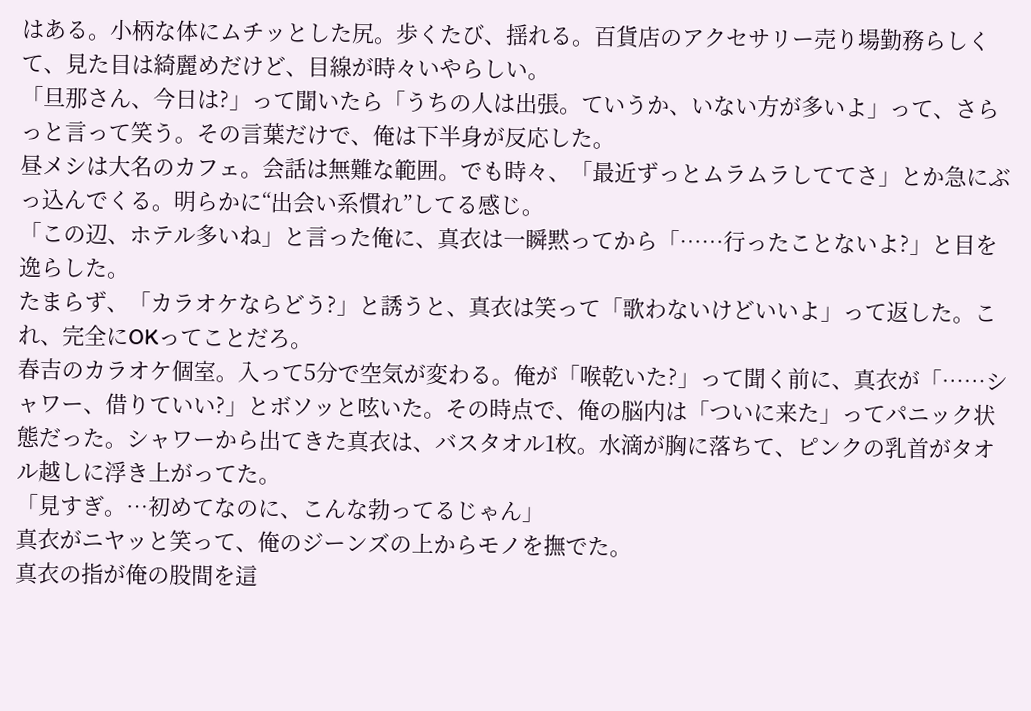はある。小柄な体にムチッとした尻。歩くたび、揺れる。百貨店のアクセサリー売り場勤務らしくて、見た目は綺麗めだけど、目線が時々いやらしい。
「旦那さん、今日は?」って聞いたら「うちの人は出張。ていうか、いない方が多いよ」って、さらっと言って笑う。その言葉だけで、俺は下半身が反応した。
昼メシは大名のカフェ。会話は無難な範囲。でも時々、「最近ずっとムラムラしててさ」とか急にぶっ込んでくる。明らかに“出会い系慣れ”してる感じ。
「この辺、ホテル多いね」と言った俺に、真衣は一瞬黙ってから「……行ったことないよ?」と目を逸らした。
たまらず、「カラオケならどう?」と誘うと、真衣は笑って「歌わないけどいいよ」って返した。これ、完全にOKってことだろ。
春吉のカラオケ個室。入って5分で空気が変わる。俺が「喉乾いた?」って聞く前に、真衣が「……シャワー、借りていい?」とボソッと呟いた。その時点で、俺の脳内は「ついに来た」ってパニック状態だった。シャワーから出てきた真衣は、バスタオル1枚。水滴が胸に落ちて、ピンクの乳首がタオル越しに浮き上がってた。
「見すぎ。…初めてなのに、こんな勃ってるじゃん」
真衣がニヤッと笑って、俺のジーンズの上からモノを撫でた。
真衣の指が俺の股間を這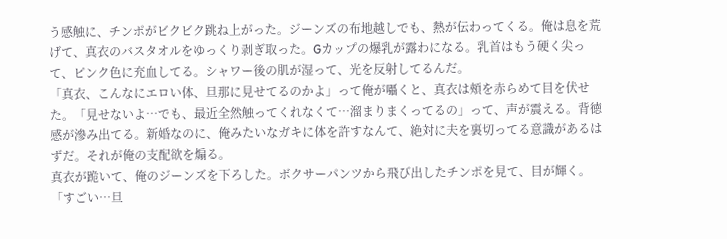う感触に、チンポがビクビク跳ね上がった。ジーンズの布地越しでも、熱が伝わってくる。俺は息を荒げて、真衣のバスタオルをゆっくり剥ぎ取った。Gカップの爆乳が露わになる。乳首はもう硬く尖って、ピンク色に充血してる。シャワー後の肌が湿って、光を反射してるんだ。
「真衣、こんなにエロい体、旦那に見せてるのかよ」って俺が囁くと、真衣は頰を赤らめて目を伏せた。「見せないよ…でも、最近全然触ってくれなくて…溜まりまくってるの」って、声が震える。背徳感が滲み出てる。新婚なのに、俺みたいなガキに体を許すなんて、絶対に夫を裏切ってる意識があるはずだ。それが俺の支配欲を煽る。
真衣が跪いて、俺のジーンズを下ろした。ボクサーパンツから飛び出したチンポを見て、目が輝く。「すごい…旦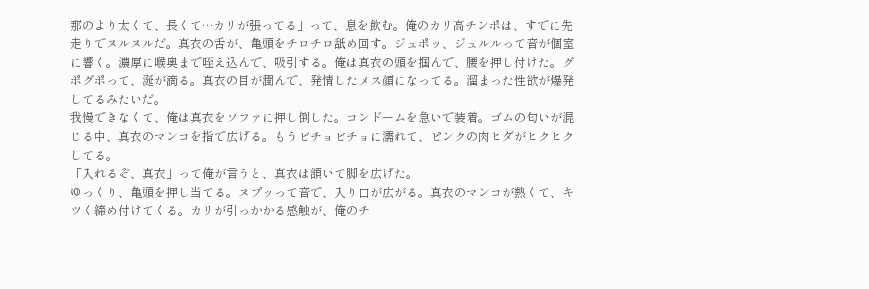那のより太くて、長くて…カリが張ってる」って、息を飲む。俺のカリ高チンポは、すでに先走りでヌルヌルだ。真衣の舌が、亀頭をチロチロ舐め回す。ジュポッ、ジュルルって音が個室に響く。濃厚に喉奥まで咥え込んで、吸引する。俺は真衣の頭を掴んで、腰を押し付けた。グポグポって、涎が滴る。真衣の目が潤んで、発情したメス顔になってる。溜まった性欲が爆発してるみたいだ。
我慢できなくて、俺は真衣をソファに押し倒した。コンドームを急いで装着。ゴムの匂いが混じる中、真衣のマンコを指で広げる。もうビチョビチョに濡れて、ピンクの肉ヒダがヒクヒクしてる。
「入れるぞ、真衣」って俺が言うと、真衣は頷いて脚を広げた。
ゆっくり、亀頭を押し当てる。ヌプッって音で、入り口が広がる。真衣のマンコが熱くて、キツく締め付けてくる。カリが引っかかる感触が、俺のチ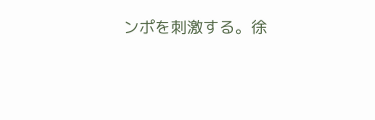ンポを刺激する。徐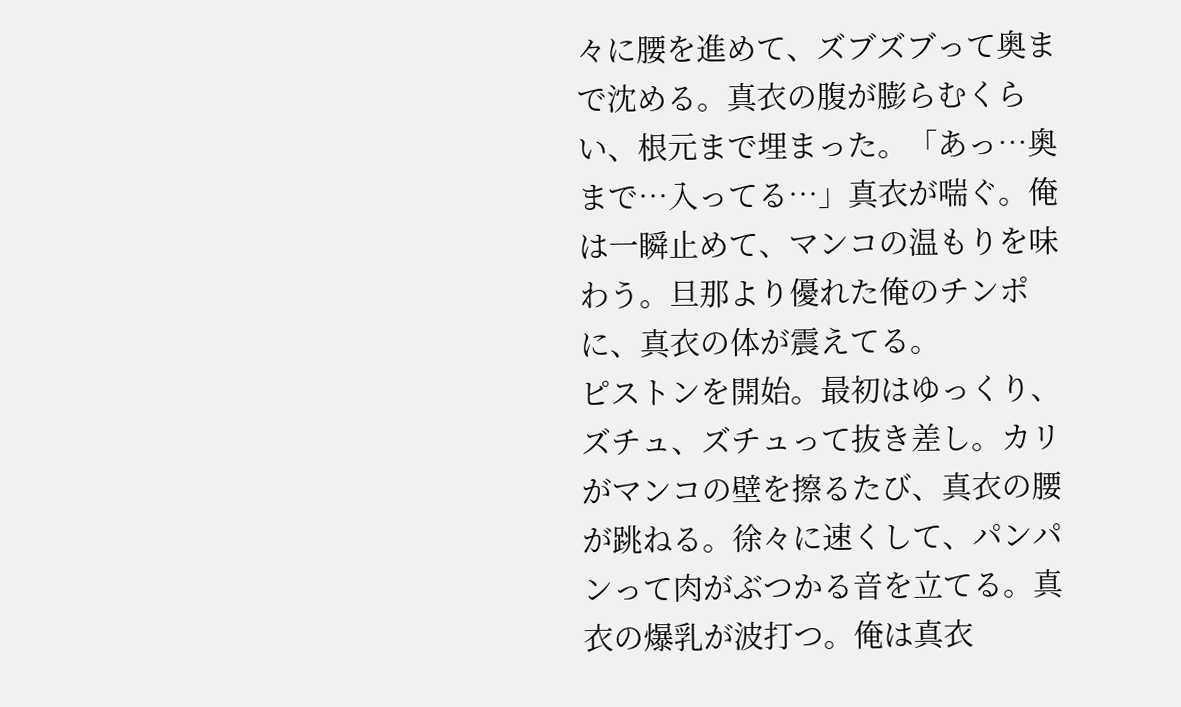々に腰を進めて、ズブズブって奥まで沈める。真衣の腹が膨らむくらい、根元まで埋まった。「あっ…奥まで…入ってる…」真衣が喘ぐ。俺は一瞬止めて、マンコの温もりを味わう。旦那より優れた俺のチンポに、真衣の体が震えてる。
ピストンを開始。最初はゆっくり、ズチュ、ズチュって抜き差し。カリがマンコの壁を擦るたび、真衣の腰が跳ねる。徐々に速くして、パンパンって肉がぶつかる音を立てる。真衣の爆乳が波打つ。俺は真衣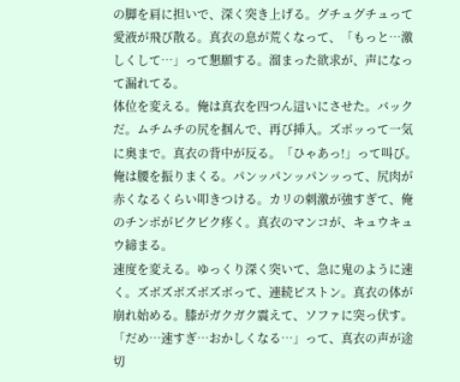の脚を肩に担いで、深く突き上げる。グチュグチュって愛液が飛び散る。真衣の息が荒くなって、「もっと…激しくして…」って懇願する。溜まった欲求が、声になって漏れてる。
体位を変える。俺は真衣を四つん這いにさせた。バックだ。ムチムチの尻を掴んで、再び挿入。ズポッって一気に奥まで。真衣の背中が反る。「ひゃあっ!」って叫び。俺は腰を振りまくる。パンッパンッパンッって、尻肉が赤くなるくらい叩きつける。カリの刺激が強すぎて、俺のチンポがビクビク疼く。真衣のマンコが、キュウキュウ締まる。
速度を変える。ゆっくり深く突いて、急に鬼のように速く。ズボズボズボズボって、連続ピストン。真衣の体が崩れ始める。膝がガクガク震えて、ソファに突っ伏す。「だめ…速すぎ…おかしくなる…」って、真衣の声が途切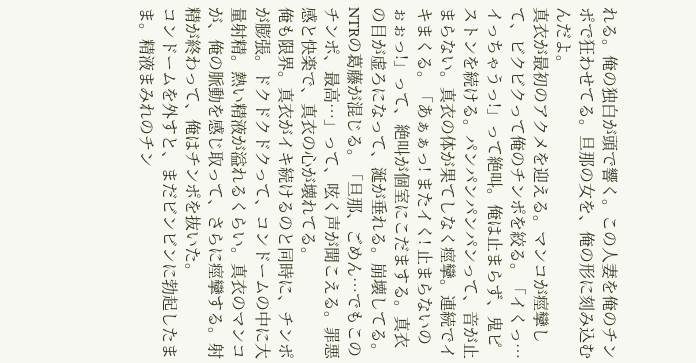れる。俺の独白が頭で響く。この人妻を俺のチンポで狂わせてる。旦那の女を、俺の形に刻み込むんだよ。
真衣が最初のアクメを迎える。マンコが痙攣して、ビクビクって俺のチンポを絞る。「イくっ…イっちゃうっ!」って絶叫。俺は止まらず、鬼ピストンを続ける。パンパンパンパンって、音が止まらない。真衣の体が果てしなく痙攣。連続でイキまくる。「あぁぁっ! またイく! 止まらないのぉぉっ!」って、絶叫が個室にこだまする。真衣の目が虚ろになって、涎が垂れる。崩壊してる。NTRの葛藤が混じる。「旦那、ごめん…でもこのチンポ、最高…」って、呟く声が聞こえる。罪悪感と快楽で、真衣の心が壊れてる。
俺も限界。真衣がイキ続けるのと同時に、チンポが膨張。ドクドクドクって、コンドームの中に大量射精。熱い精液が溢れるくらい。真衣のマンコが、俺の脈動を感じ取って、さらに痙攣する。射精が終わって、俺はチンポを抜いた。
コンドームを外すと、まだビンビンに勃起したまま。精液まみれのチン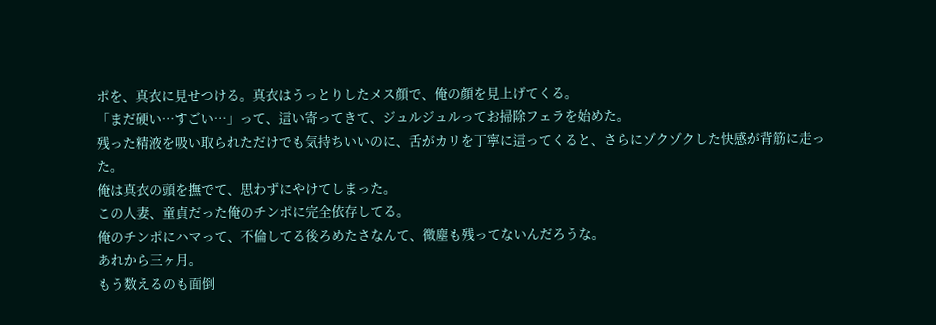ポを、真衣に見せつける。真衣はうっとりしたメス顔で、俺の顔を見上げてくる。
「まだ硬い…すごい…」って、這い寄ってきて、ジュルジュルってお掃除フェラを始めた。
残った精液を吸い取られただけでも気持ちいいのに、舌がカリを丁寧に這ってくると、さらにゾクゾクした快感が背筋に走った。
俺は真衣の頭を撫でて、思わずにやけてしまった。
この人妻、童貞だった俺のチンポに完全依存してる。
俺のチンポにハマって、不倫してる後ろめたさなんて、微塵も残ってないんだろうな。
あれから三ヶ月。
もう数えるのも面倒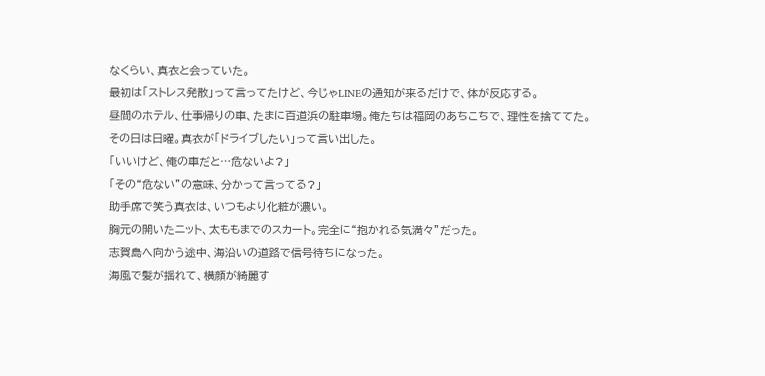なくらい、真衣と会っていた。
最初は「ストレス発散」って言ってたけど、今じゃLINEの通知が来るだけで、体が反応する。
昼間のホテル、仕事帰りの車、たまに百道浜の駐車場。俺たちは福岡のあちこちで、理性を捨ててた。
その日は日曜。真衣が「ドライブしたい」って言い出した。
「いいけど、俺の車だと…危ないよ?」
「その“危ない”の意味、分かって言ってる?」
助手席で笑う真衣は、いつもより化粧が濃い。
胸元の開いたニット、太ももまでのスカート。完全に“抱かれる気満々”だった。
志賀島へ向かう途中、海沿いの道路で信号待ちになった。
海風で髪が揺れて、横顔が綺麗す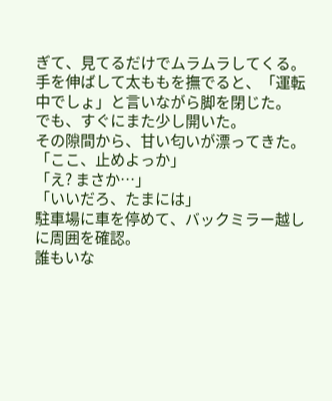ぎて、見てるだけでムラムラしてくる。
手を伸ばして太ももを撫でると、「運転中でしょ」と言いながら脚を閉じた。
でも、すぐにまた少し開いた。
その隙間から、甘い匂いが漂ってきた。
「ここ、止めよっか」
「え? まさか…」
「いいだろ、たまには」
駐車場に車を停めて、バックミラー越しに周囲を確認。
誰もいな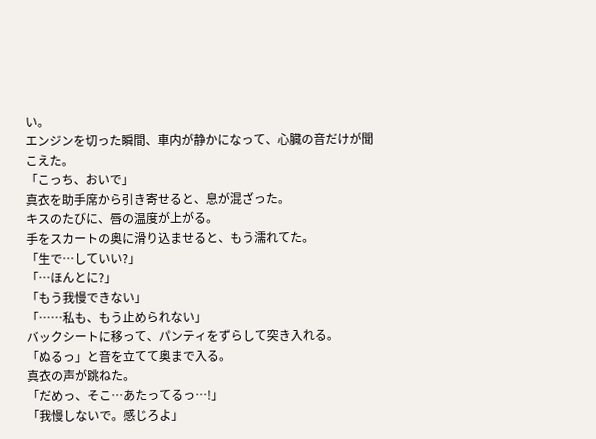い。
エンジンを切った瞬間、車内が静かになって、心臓の音だけが聞こえた。
「こっち、おいで」
真衣を助手席から引き寄せると、息が混ざった。
キスのたびに、唇の温度が上がる。
手をスカートの奥に滑り込ませると、もう濡れてた。
「生で…していい?」
「…ほんとに?」
「もう我慢できない」
「……私も、もう止められない」
バックシートに移って、パンティをずらして突き入れる。
「ぬるっ」と音を立てて奥まで入る。
真衣の声が跳ねた。
「だめっ、そこ…あたってるっ…!」
「我慢しないで。感じろよ」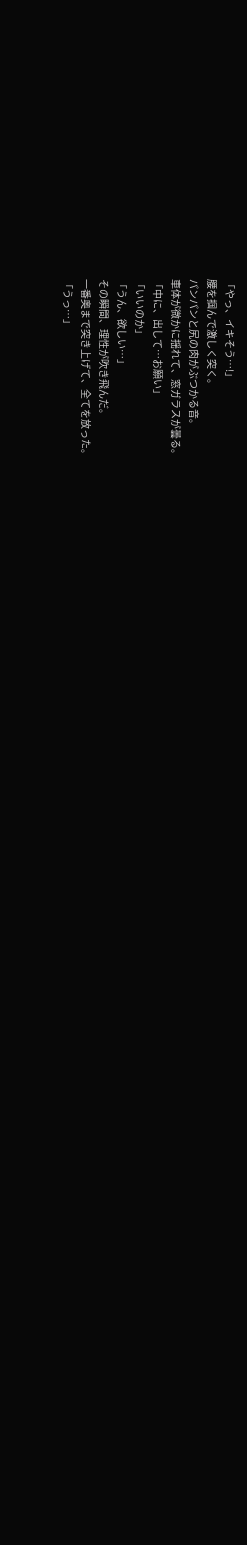「やっ、イキそう…!」
腰を掴んで激しく突く。
パンパンと尻の肉がぶつかる音。
車体が微かに揺れて、窓ガラスが曇る。
「中に、出して…お願い」
「いいのか」
「うん、欲しい…」
その瞬間、理性が吹き飛んだ。
一番奥まで突き上げて、全てを放った。
「うっ…」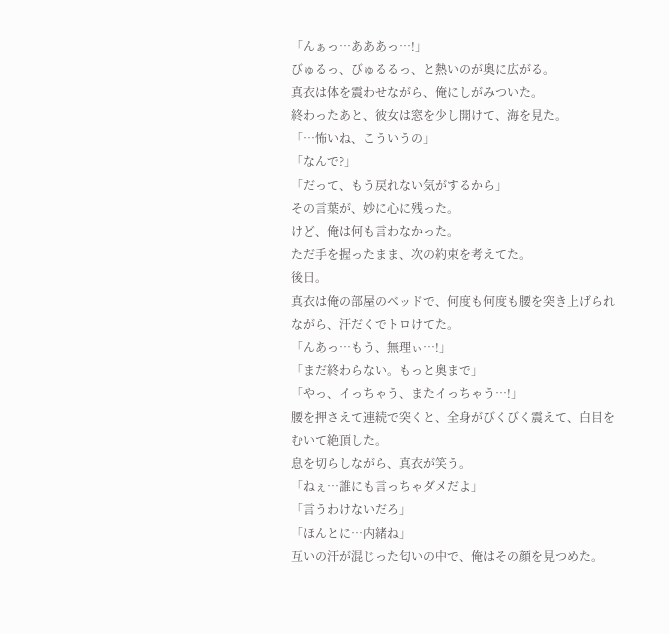「んぁっ…あああっ…!」
びゅるっ、びゅるるっ、と熱いのが奥に広がる。
真衣は体を震わせながら、俺にしがみついた。
終わったあと、彼女は窓を少し開けて、海を見た。
「…怖いね、こういうの」
「なんで?」
「だって、もう戻れない気がするから」
その言葉が、妙に心に残った。
けど、俺は何も言わなかった。
ただ手を握ったまま、次の約束を考えてた。
後日。
真衣は俺の部屋のベッドで、何度も何度も腰を突き上げられながら、汗だくでトロけてた。
「んあっ…もう、無理ぃ…!」
「まだ終わらない。もっと奥まで」
「やっ、イっちゃう、またイっちゃう…!」
腰を押さえて連続で突くと、全身がびくびく震えて、白目をむいて絶頂した。
息を切らしながら、真衣が笑う。
「ねぇ…誰にも言っちゃダメだよ」
「言うわけないだろ」
「ほんとに…内緒ね」
互いの汗が混じった匂いの中で、俺はその顔を見つめた。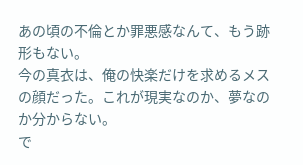あの頃の不倫とか罪悪感なんて、もう跡形もない。
今の真衣は、俺の快楽だけを求めるメスの顔だった。これが現実なのか、夢なのか分からない。
で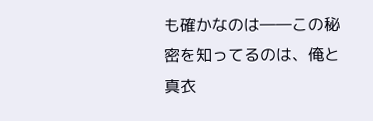も確かなのは――この秘密を知ってるのは、俺と真衣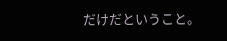だけだということ。